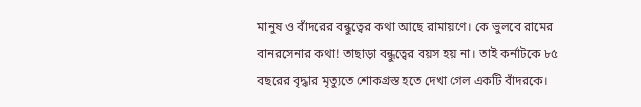মানুষ ও বাঁদরের বন্ধুত্বের কথা আছে রামায়ণে। কে ভুলবে রামের বানরসেনার কথা! তাছাড়া বন্ধুত্বের বয়স হয় না। তাই কর্নাটকে ৮৫ বছরের বৃদ্ধার মৃত্যুতে শোকগ্রস্ত হতে দেখা গেল একটি বাঁদরকে।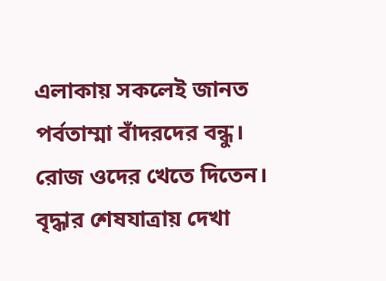এলাকায় সকলেই জানত পর্বতাম্মা বাঁদরদের বন্ধু। রোজ ওদের খেতে দিতেন। বৃদ্ধার শেষযাত্রায় দেখা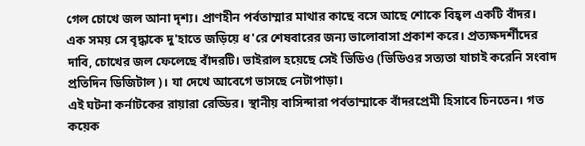গেল চোখে জল আনা দৃশ্য। প্রাণহীন পর্বতাম্মার মাথার কাছে বসে আছে শোকে বিহ্বল একটি বাঁদর। এক সময় সে বৃদ্ধাকে দু'হাতে জড়িয়ে ধ'রে শেষবারের জন্য ভালোবাসা প্রকাশ করে। প্রত্যক্ষদর্শীদের দাবি, চোখের জল ফেলেছে বাঁদরটি। ভাইরাল হয়েছে সেই ভিডিও (ভিডিওর সত্যতা যাচাই করেনি সংবাদ প্রতিদিন ডিজিটাল)। যা দেখে আবেগে ভাসছে নেটাপাড়া।
এই ঘটনা কর্নাটকের রায়ারা রেড্ডির। স্থানীয় বাসিন্দারা পর্বতাম্মাকে বাঁদরপ্রেমী হিসাবে চিনতেন। গত কয়েক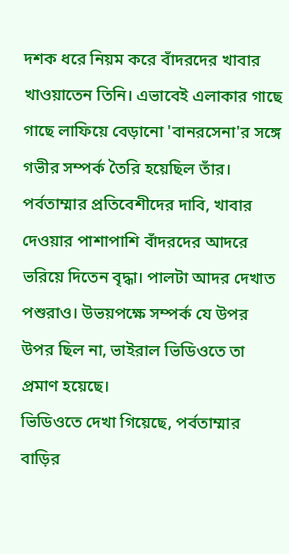দশক ধরে নিয়ম করে বাঁদরদের খাবার খাওয়াতেন তিনি। এভাবেই এলাকার গাছে গাছে লাফিয়ে বেড়ানো 'বানরসেনা'র সঙ্গে গভীর সম্পর্ক তৈরি হয়েছিল তাঁর। পর্বতাম্মার প্রতিবেশীদের দাবি, খাবার দেওয়ার পাশাপাশি বাঁদরদের আদরে ভরিয়ে দিতেন বৃদ্ধা। পালটা আদর দেখাত পশুরাও। উভয়পক্ষে সম্পর্ক যে উপর উপর ছিল না, ভাইরাল ভিডিওতে তা প্রমাণ হয়েছে।
ভিডিওতে দেখা গিয়েছে, পর্বতাম্মার বাড়ির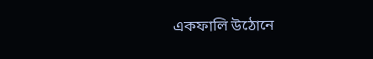একফালি উঠোনে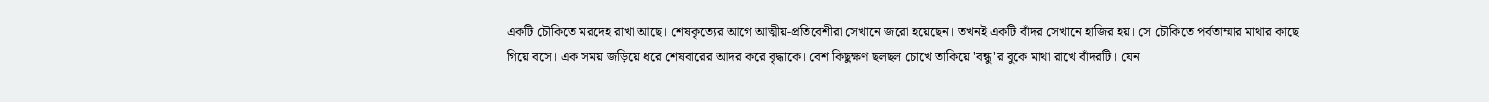একটি চৌকিতে মরদেহ রাখা আছে। শেষকৃত্যের আগে আত্মীয়-প্রতিবেশীরা সেখানে জরো হয়েছেন। তখনই একটি বাঁদর সেখানে হাজির হয়। সে চৌকিতে পর্বতাম্মার মাথার কাছে গিয়ে বসে। এক সময় জড়িয়ে ধরে শেষবারের আদর করে বৃদ্ধাকে। বেশ কিছুক্ষণ ছলছল চোখে তাকিয়ে 'বন্ধু'র বুকে মাথা রাখে বাঁদরটি। যেন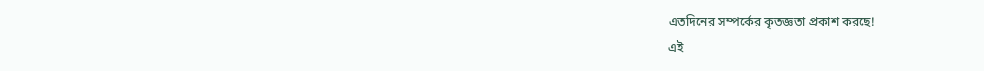এতদিনের সম্পর্কের কৃতজ্ঞতা প্রকাশ করছে!
এই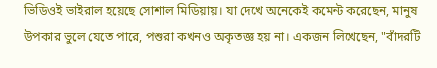ভিডিওই ভাইরাল হয়েছে সোশাল মিডিয়ায়। যা দেখে অনেকেই কমেন্ট করেছেন, মানুষ উপকার ভুলে যেতে পারে, পশুরা কখনও অকৃতজ্ঞ হয় না। একজন লিখেছেন, "বাঁদরটি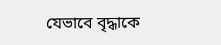যেভাবে বৃদ্ধাকে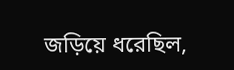জড়িয়ে ধরেছিল,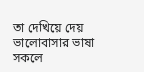তা দেখিয়ে দেয় ভালোবাসার ভাষা সকলে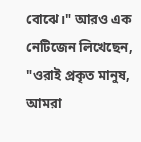বোঝে।" আরও এক নেটিজেন লিখেছেন, "ওরাই প্রকৃত মানুষ, আমরা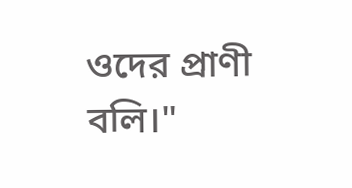ওদের প্রাণী বলি।"